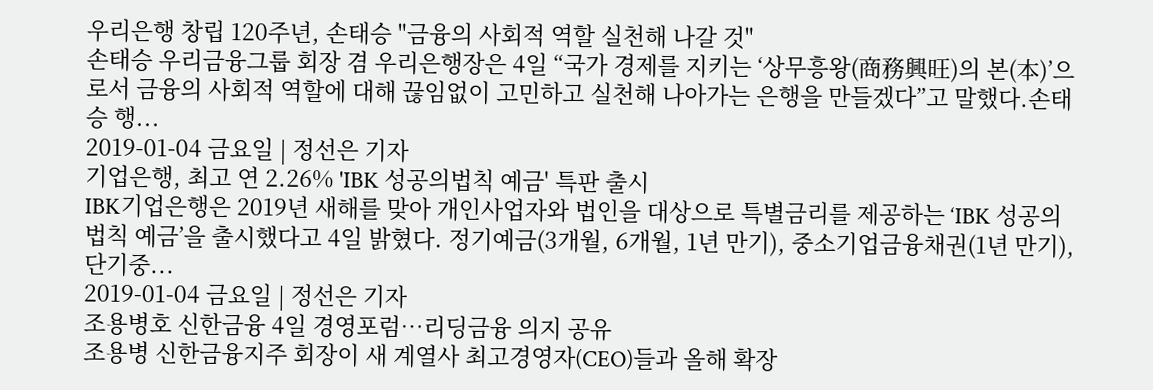우리은행 창립 120주년, 손태승 "금융의 사회적 역할 실천해 나갈 것"
손태승 우리금융그룹 회장 겸 우리은행장은 4일 “국가 경제를 지키는 ‘상무흥왕(商務興旺)의 본(本)’으로서 금융의 사회적 역할에 대해 끊임없이 고민하고 실천해 나아가는 은행을 만들겠다”고 말했다.손태승 행...
2019-01-04 금요일 | 정선은 기자
기업은행, 최고 연 2.26% 'IBK 성공의법칙 예금' 특판 출시
IBK기업은행은 2019년 새해를 맞아 개인사업자와 법인을 대상으로 특별금리를 제공하는 ‘IBK 성공의 법칙 예금’을 출시했다고 4일 밝혔다. 정기예금(3개월, 6개월, 1년 만기), 중소기업금융채권(1년 만기), 단기중...
2019-01-04 금요일 | 정선은 기자
조용병호 신한금융 4일 경영포럼…리딩금융 의지 공유
조용병 신한금융지주 회장이 새 계열사 최고경영자(CEO)들과 올해 확장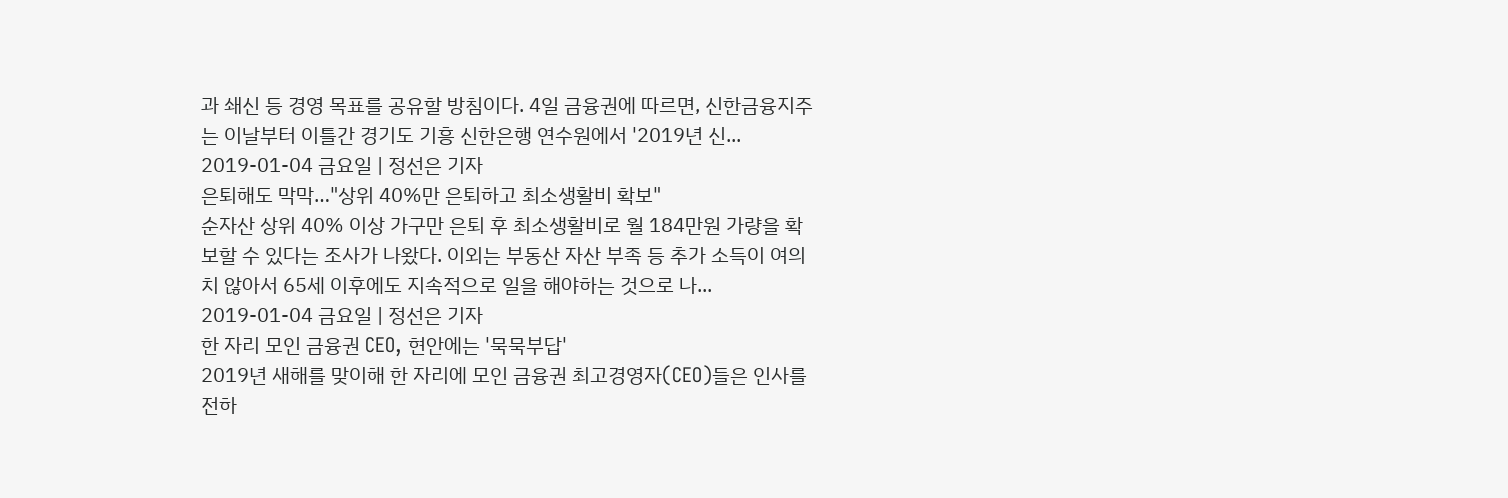과 쇄신 등 경영 목표를 공유할 방침이다. 4일 금융권에 따르면, 신한금융지주는 이날부터 이틀간 경기도 기흥 신한은행 연수원에서 '2019년 신...
2019-01-04 금요일 | 정선은 기자
은퇴해도 막막…"상위 40%만 은퇴하고 최소생활비 확보"
순자산 상위 40% 이상 가구만 은퇴 후 최소생활비로 월 184만원 가량을 확보할 수 있다는 조사가 나왔다. 이외는 부동산 자산 부족 등 추가 소득이 여의치 않아서 65세 이후에도 지속적으로 일을 해야하는 것으로 나...
2019-01-04 금요일 | 정선은 기자
한 자리 모인 금융권 CEO, 현안에는 '묵묵부답'
2019년 새해를 맞이해 한 자리에 모인 금융권 최고경영자(CEO)들은 인사를 전하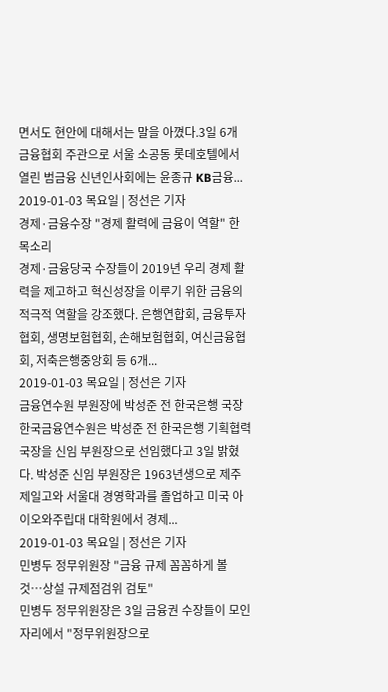면서도 현안에 대해서는 말을 아꼈다.3일 6개 금융협회 주관으로 서울 소공동 롯데호텔에서 열린 범금융 신년인사회에는 윤종규 KB금융...
2019-01-03 목요일 | 정선은 기자
경제·금융수장 "경제 활력에 금융이 역할" 한 목소리
경제·금융당국 수장들이 2019년 우리 경제 활력을 제고하고 혁신성장을 이루기 위한 금융의 적극적 역할을 강조했다. 은행연합회, 금융투자협회, 생명보험협회, 손해보험협회, 여신금융협회, 저축은행중앙회 등 6개...
2019-01-03 목요일 | 정선은 기자
금융연수원 부원장에 박성준 전 한국은행 국장
한국금융연수원은 박성준 전 한국은행 기획협력국장을 신임 부원장으로 선임했다고 3일 밝혔다. 박성준 신임 부원장은 1963년생으로 제주제일고와 서울대 경영학과를 졸업하고 미국 아이오와주립대 대학원에서 경제...
2019-01-03 목요일 | 정선은 기자
민병두 정무위원장 "금융 규제 꼼꼼하게 볼 것…상설 규제점검위 검토"
민병두 정무위원장은 3일 금융권 수장들이 모인 자리에서 "정무위원장으로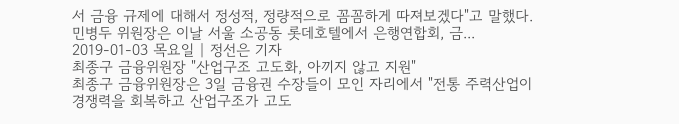서 금융 규제에 대해서 정성적, 정량적으로 꼼꼼하게 따져보겠다"고 말했다. 민병두 위원장은 이날 서울 소공동 롯데호텔에서 은행연합회, 금...
2019-01-03 목요일 | 정선은 기자
최종구 금융위원장 "산업구조 고도화, 아끼지 않고 지원"
최종구 금융위원장은 3일 금융권 수장들이 모인 자리에서 "전통 주력산업이 경쟁력을 회복하고 산업구조가 고도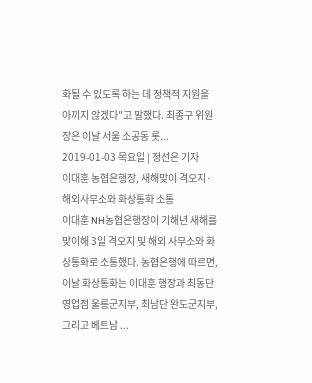화될 수 있도록 하는 데 정책적 지원을 아끼지 않겠다"고 말했다. 최종구 위원장은 이날 서울 소공동 롯...
2019-01-03 목요일 | 정선은 기자
이대훈 농협은행장, 새해맞이 격오지·해외사무소와 화상통화 소통
이대훈 NH농협은행장이 기해년 새해를 맞이해 3일 격오지 및 해외 사무소와 화상통화로 소통했다. 농협은행에 따르면, 이날 화상통화는 이대훈 행장과 최동단 영업점 울릉군지부, 최남단 완도군지부, 그리고 베트남 ...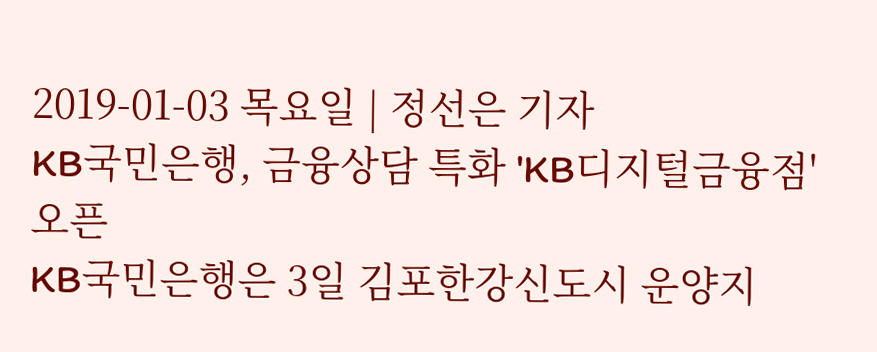2019-01-03 목요일 | 정선은 기자
KB국민은행, 금융상담 특화 'KB디지털금융점' 오픈
KB국민은행은 3일 김포한강신도시 운양지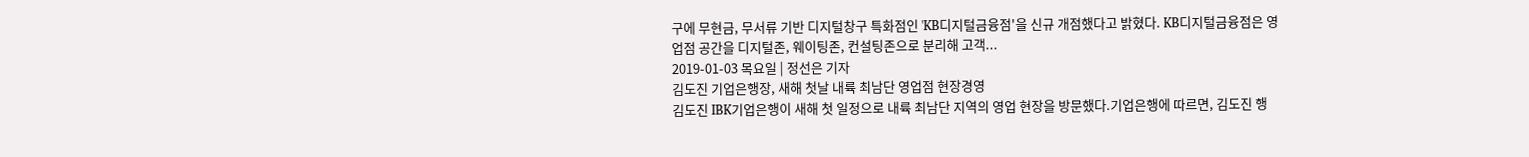구에 무현금, 무서류 기반 디지털창구 특화점인 'KB디지털금융점'을 신규 개점했다고 밝혔다. KB디지털금융점은 영업점 공간을 디지털존, 웨이팅존, 컨설팅존으로 분리해 고객...
2019-01-03 목요일 | 정선은 기자
김도진 기업은행장, 새해 첫날 내륙 최남단 영업점 현장경영
김도진 IBK기업은행이 새해 첫 일정으로 내륙 최남단 지역의 영업 현장을 방문했다.기업은행에 따르면, 김도진 행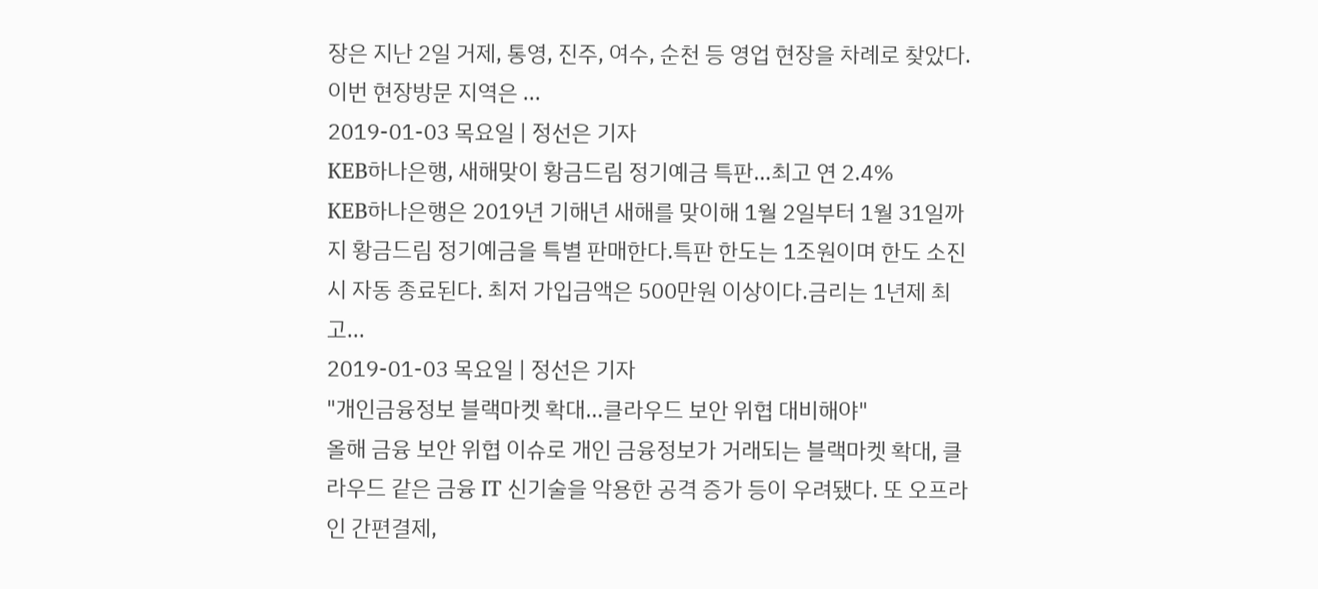장은 지난 2일 거제, 통영, 진주, 여수, 순천 등 영업 현장을 차례로 찾았다. 이번 현장방문 지역은 ...
2019-01-03 목요일 | 정선은 기자
KEB하나은행, 새해맞이 황금드림 정기예금 특판…최고 연 2.4%
KEB하나은행은 2019년 기해년 새해를 맞이해 1월 2일부터 1월 31일까지 황금드림 정기예금을 특별 판매한다.특판 한도는 1조원이며 한도 소진 시 자동 종료된다. 최저 가입금액은 500만원 이상이다.금리는 1년제 최고...
2019-01-03 목요일 | 정선은 기자
"개인금융정보 블랙마켓 확대…클라우드 보안 위협 대비해야"
올해 금융 보안 위협 이슈로 개인 금융정보가 거래되는 블랙마켓 확대, 클라우드 같은 금융 IT 신기술을 악용한 공격 증가 등이 우려됐다. 또 오프라인 간편결제,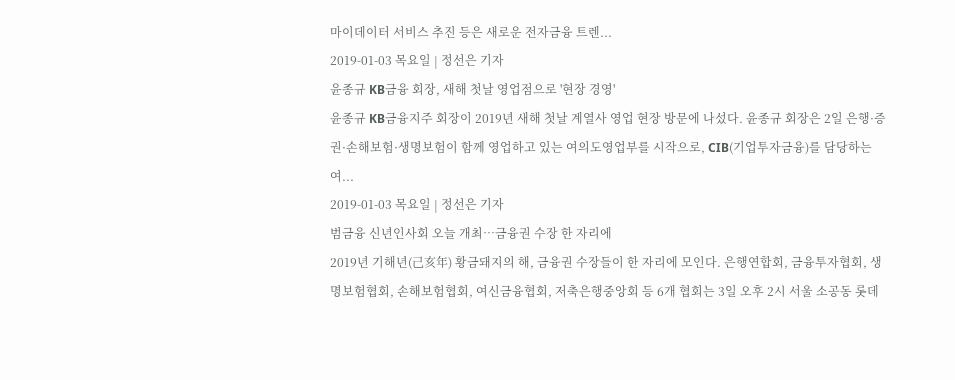마이데이터 서비스 추진 등은 새로운 전자금융 트렌...
2019-01-03 목요일 | 정선은 기자
윤종규 KB금융 회장, 새해 첫날 영업점으로 '현장 경영'
윤종규 KB금융지주 회장이 2019년 새해 첫날 계열사 영업 현장 방문에 나섰다. 윤종규 회장은 2일 은행·증권·손해보험·생명보험이 함께 영업하고 있는 여의도영업부를 시작으로, CIB(기업투자금융)를 담당하는 여...
2019-01-03 목요일 | 정선은 기자
범금융 신년인사회 오늘 개최…금융권 수장 한 자리에
2019년 기해년(己亥年) 황금돼지의 해, 금융권 수장들이 한 자리에 모인다. 은행연합회, 금융투자협회, 생명보험협회, 손해보험협회, 여신금융협회, 저축은행중앙회 등 6개 협회는 3일 오후 2시 서울 소공동 롯데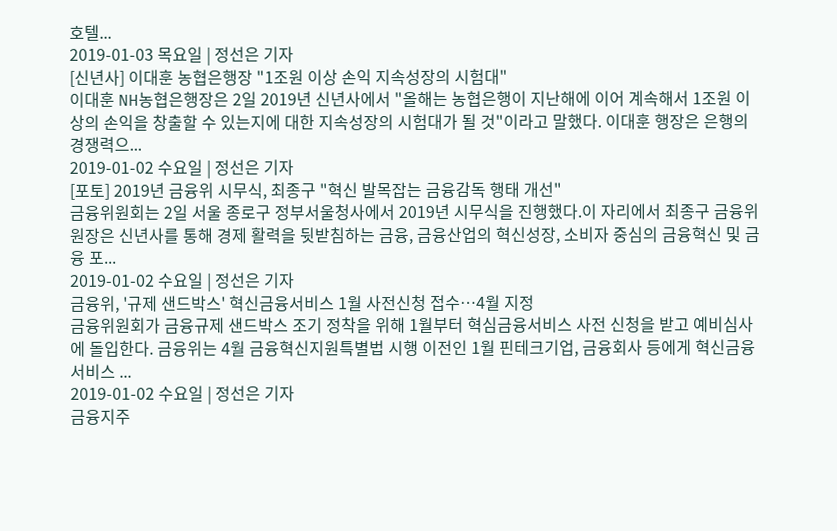호텔...
2019-01-03 목요일 | 정선은 기자
[신년사] 이대훈 농협은행장 "1조원 이상 손익 지속성장의 시험대"
이대훈 NH농협은행장은 2일 2019년 신년사에서 "올해는 농협은행이 지난해에 이어 계속해서 1조원 이상의 손익을 창출할 수 있는지에 대한 지속성장의 시험대가 될 것"이라고 말했다. 이대훈 행장은 은행의 경쟁력으...
2019-01-02 수요일 | 정선은 기자
[포토] 2019년 금융위 시무식, 최종구 "혁신 발목잡는 금융감독 행태 개선"
금융위원회는 2일 서울 종로구 정부서울청사에서 2019년 시무식을 진행했다.이 자리에서 최종구 금융위원장은 신년사를 통해 경제 활력을 뒷받침하는 금융, 금융산업의 혁신성장, 소비자 중심의 금융혁신 및 금융 포...
2019-01-02 수요일 | 정선은 기자
금융위, '규제 샌드박스' 혁신금융서비스 1월 사전신청 접수…4월 지정
금융위원회가 금융규제 샌드박스 조기 정착을 위해 1월부터 혁심금융서비스 사전 신청을 받고 예비심사에 돌입한다. 금융위는 4월 금융혁신지원특별법 시행 이전인 1월 핀테크기업, 금융회사 등에게 혁신금융서비스 ...
2019-01-02 수요일 | 정선은 기자
금융지주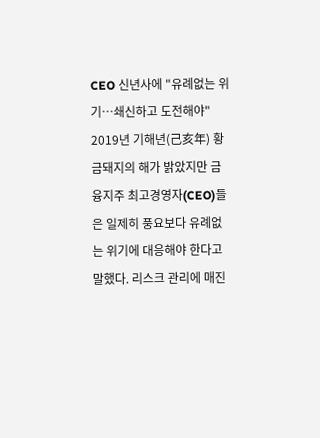CEO 신년사에 "유례없는 위기…쇄신하고 도전해야"
2019년 기해년(己亥年) 황금돼지의 해가 밝았지만 금융지주 최고경영자(CEO)들은 일제히 풍요보다 유례없는 위기에 대응해야 한다고 말했다. 리스크 관리에 매진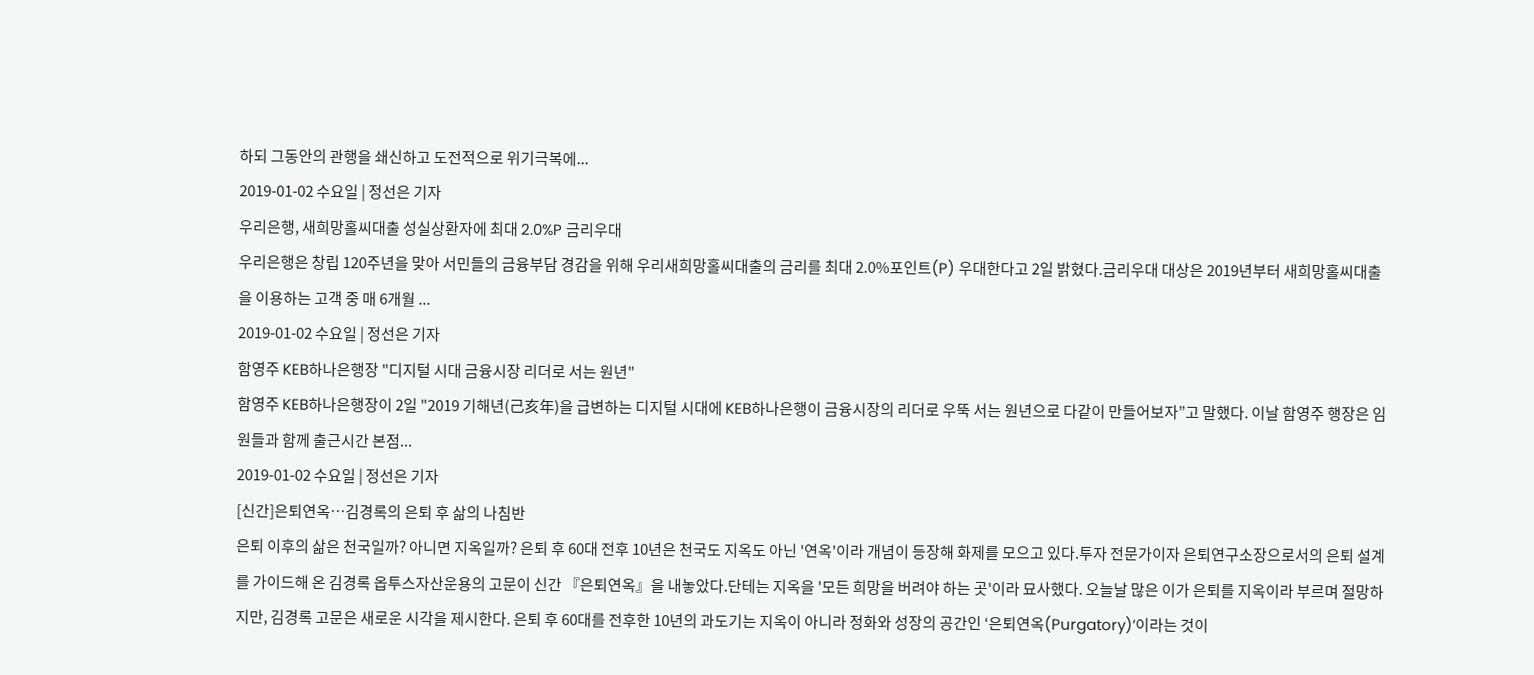하되 그동안의 관행을 쇄신하고 도전적으로 위기극복에...
2019-01-02 수요일 | 정선은 기자
우리은행, 새희망홀씨대출 성실상환자에 최대 2.0%P 금리우대
우리은행은 창립 120주년을 맞아 서민들의 금융부담 경감을 위해 우리새희망홀씨대출의 금리를 최대 2.0%포인트(P) 우대한다고 2일 밝혔다.금리우대 대상은 2019년부터 새희망홀씨대출을 이용하는 고객 중 매 6개월 ...
2019-01-02 수요일 | 정선은 기자
함영주 KEB하나은행장 "디지털 시대 금융시장 리더로 서는 원년"
함영주 KEB하나은행장이 2일 "2019 기해년(己亥年)을 급변하는 디지털 시대에 KEB하나은행이 금융시장의 리더로 우뚝 서는 원년으로 다같이 만들어보자”고 말했다. 이날 함영주 행장은 임원들과 함께 출근시간 본점...
2019-01-02 수요일 | 정선은 기자
[신간]은퇴연옥…김경록의 은퇴 후 삶의 나침반
은퇴 이후의 삶은 천국일까? 아니면 지옥일까? 은퇴 후 60대 전후 10년은 천국도 지옥도 아닌 '연옥'이라 개념이 등장해 화제를 모으고 있다.투자 전문가이자 은퇴연구소장으로서의 은퇴 설계를 가이드해 온 김경록 옵투스자산운용의 고문이 신간 『은퇴연옥』을 내놓았다.단테는 지옥을 '모든 희망을 버려야 하는 곳'이라 묘사했다. 오늘날 많은 이가 은퇴를 지옥이라 부르며 절망하지만, 김경록 고문은 새로운 시각을 제시한다. 은퇴 후 60대를 전후한 10년의 과도기는 지옥이 아니라 정화와 성장의 공간인 ‘은퇴연옥(Purgatory)’이라는 것이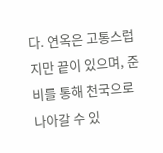다. 연옥은 고통스럽지만 끝이 있으며, 준비를 통해 천국으로 나아갈 수 있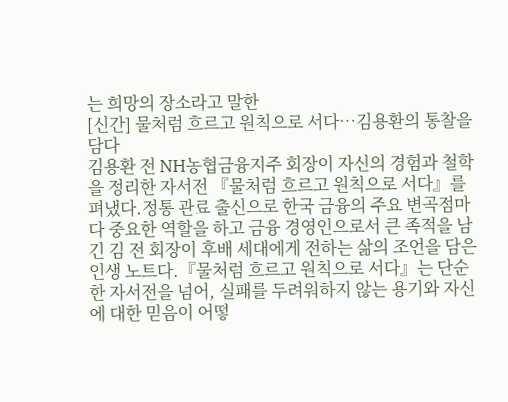는 희망의 장소라고 말한
[신간] 물처럼 흐르고 원칙으로 서다…김용환의 통찰을 담다
김용환 전 NH농협금융지주 회장이 자신의 경험과 철학을 정리한 자서전 『물처럼 흐르고 원칙으로 서다』를 펴냈다.정통 관료 출신으로 한국 금융의 주요 변곡점마다 중요한 역할을 하고 금융 경영인으로서 큰 족적을 남긴 김 전 회장이 후배 세대에게 전하는 삶의 조언을 담은 인생 노트다.『물처럼 흐르고 원칙으로 서다』는 단순한 자서전을 넘어, 실패를 두려워하지 않는 용기와 자신에 대한 믿음이 어떻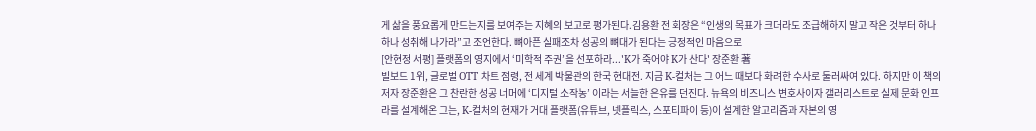게 삶을 풍요롭게 만드는지를 보여주는 지혜의 보고로 평가된다.김용환 전 회장은 “인생의 목표가 크더라도 조급해하지 말고 작은 것부터 하나 하나 성취해 나가라”고 조언한다. 뼈아픈 실패조차 성공의 뼈대가 된다는 긍정적인 마음으로
[안현정 서평] 플랫폼의 영지에서 ‘미학적 주권’을 선포하라...'K가 죽어야 K가 산다' 장준환 著
빌보드 1위, 글로벌 OTT 차트 점령, 전 세계 박물관의 한국 현대전. 지금 K-컬처는 그 어느 때보다 화려한 수사로 둘러싸여 있다. 하지만 이 책의 저자 장준환은 그 찬란한 성공 너머에 ‘디지털 소작농’ 이라는 서늘한 은유를 던진다. 뉴욕의 비즈니스 변호사이자 갤러리스트로 실제 문화 인프라를 설계해온 그는, K-컬처의 현재가 거대 플랫폼(유튜브, 넷플릭스, 스포티파이 등)이 설계한 알고리즘과 자본의 영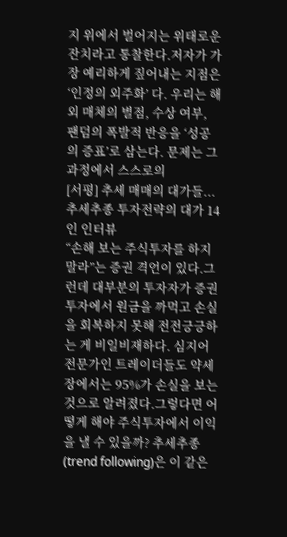지 위에서 벌어지는 위태로운 잔치라고 통찰한다.저자가 가장 예리하게 짚어내는 지점은 ‘인정의 외주화’ 다. 우리는 해외 매체의 별점, 수상 여부, 팬덤의 폭발적 반응을 ‘성공의 증표’로 삼는다. 문제는 그 과정에서 스스로의
[서평] 추세 매매의 대가들...추세추종 투자전략의 대가 14인 인터뷰
“손해 보는 주식투자를 하지 말라”는 증권 격언이 있다.그런데 대부분의 투자자가 증권투자에서 원금을 까먹고 손실을 회복하지 못해 전전긍긍하는 게 비일비재하다. 심지어 전문가인 트레이더들도 약세장에서는 95%가 손실을 보는 것으로 알려졌다.그렇다면 어떻게 해야 주식투자에서 이익을 낼 수 있을까? 추세추종(trend following)은 이 같은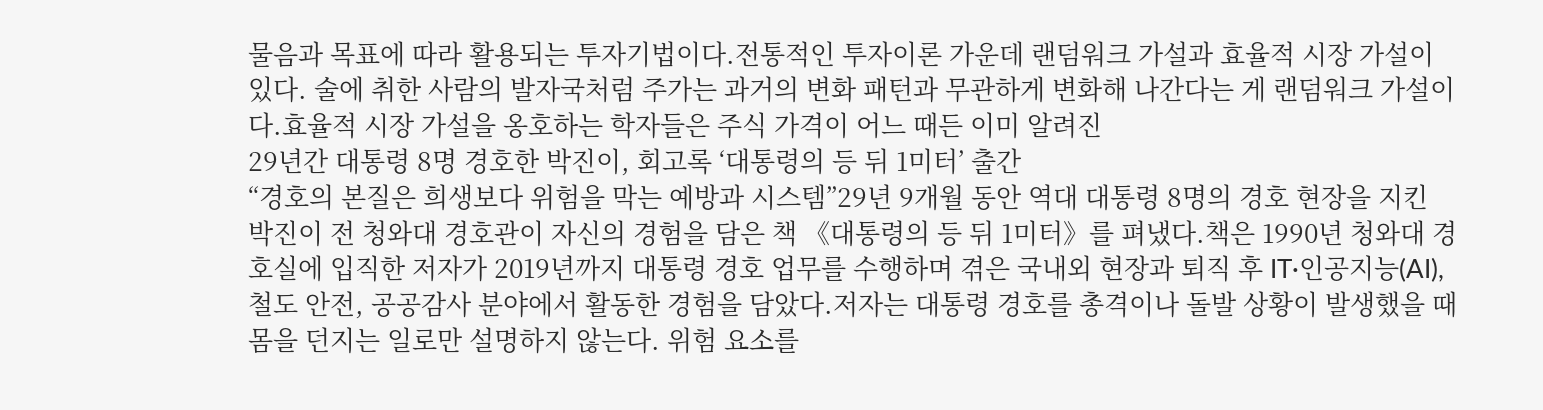물음과 목표에 따라 활용되는 투자기법이다.전통적인 투자이론 가운데 랜덤워크 가설과 효율적 시장 가설이 있다. 술에 취한 사람의 발자국처럼 주가는 과거의 변화 패턴과 무관하게 변화해 나간다는 게 랜덤워크 가설이다.효율적 시장 가설을 옹호하는 학자들은 주식 가격이 어느 때든 이미 알려진
29년간 대통령 8명 경호한 박진이, 회고록 ‘대통령의 등 뒤 1미터’ 출간
“경호의 본질은 희생보다 위험을 막는 예방과 시스템”29년 9개월 동안 역대 대통령 8명의 경호 현장을 지킨 박진이 전 청와대 경호관이 자신의 경험을 담은 책 《대통령의 등 뒤 1미터》를 펴냈다.책은 1990년 청와대 경호실에 입직한 저자가 2019년까지 대통령 경호 업무를 수행하며 겪은 국내외 현장과 퇴직 후 IT·인공지능(AI), 철도 안전, 공공감사 분야에서 활동한 경험을 담았다.저자는 대통령 경호를 총격이나 돌발 상황이 발생했을 때 몸을 던지는 일로만 설명하지 않는다. 위험 요소를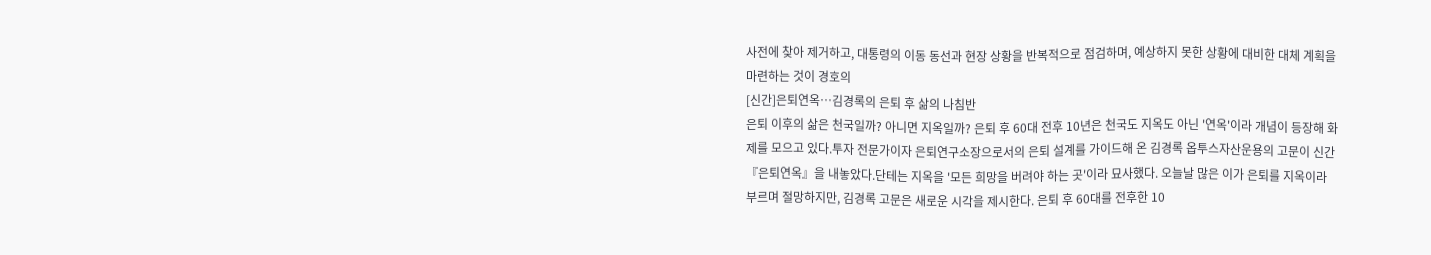사전에 찾아 제거하고, 대통령의 이동 동선과 현장 상황을 반복적으로 점검하며, 예상하지 못한 상황에 대비한 대체 계획을 마련하는 것이 경호의
[신간]은퇴연옥…김경록의 은퇴 후 삶의 나침반
은퇴 이후의 삶은 천국일까? 아니면 지옥일까? 은퇴 후 60대 전후 10년은 천국도 지옥도 아닌 '연옥'이라 개념이 등장해 화제를 모으고 있다.투자 전문가이자 은퇴연구소장으로서의 은퇴 설계를 가이드해 온 김경록 옵투스자산운용의 고문이 신간 『은퇴연옥』을 내놓았다.단테는 지옥을 '모든 희망을 버려야 하는 곳'이라 묘사했다. 오늘날 많은 이가 은퇴를 지옥이라 부르며 절망하지만, 김경록 고문은 새로운 시각을 제시한다. 은퇴 후 60대를 전후한 10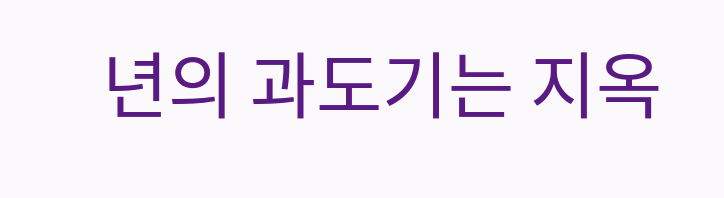년의 과도기는 지옥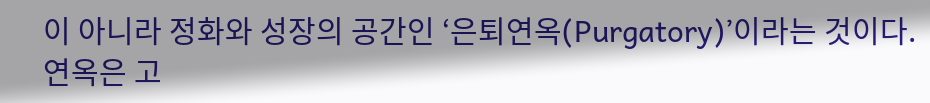이 아니라 정화와 성장의 공간인 ‘은퇴연옥(Purgatory)’이라는 것이다. 연옥은 고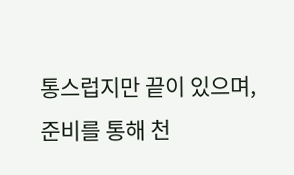통스럽지만 끝이 있으며, 준비를 통해 천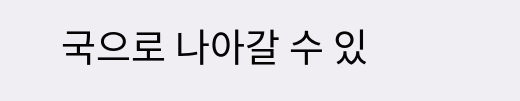국으로 나아갈 수 있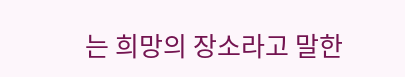는 희망의 장소라고 말한